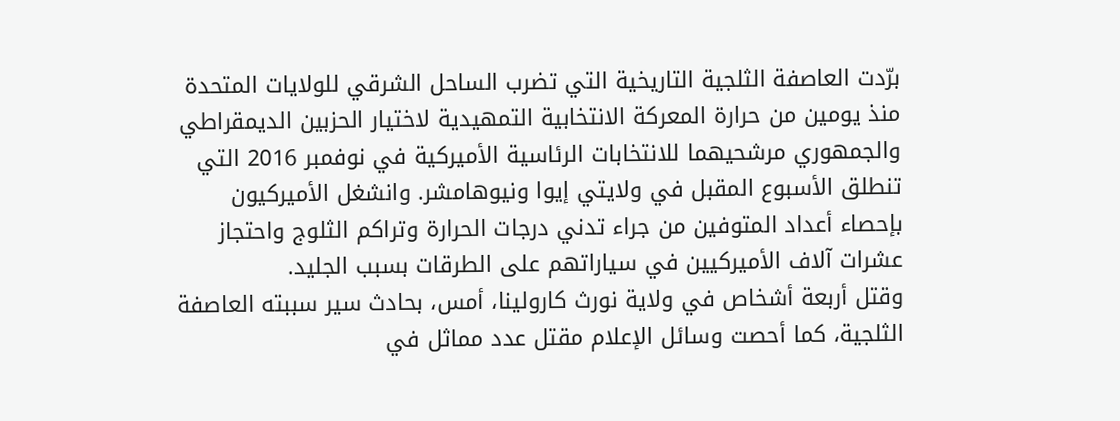برّدت العاصفة الثلجية التاريخية التي تضرب الساحل الشرقي للولايات المتحدة منذ يومين من حرارة المعركة الانتخابية التمهيدية لاختيار الحزبين الديمقراطي والجمهوري مرشحيهما للانتخابات الرئاسية الأميركية في نوفمبر 2016 التي تنطلق الأسبوع المقبل في ولايتي إيوا ونيوهامشر. وانشغل الأميركيون بإحصاء أعداد المتوفين من جراء تدني درجات الحرارة وتراكم الثلوج واحتجاز عشرات آلاف الأميركيين في سياراتهم على الطرقات بسبب الجليد.
وقتل أربعة أشخاص في ولاية نورث كارولينا، أمس، بحادث سير سببته العاصفة الثلجية، كما أحصت وسائل الإعلام مقتل عدد مماثل في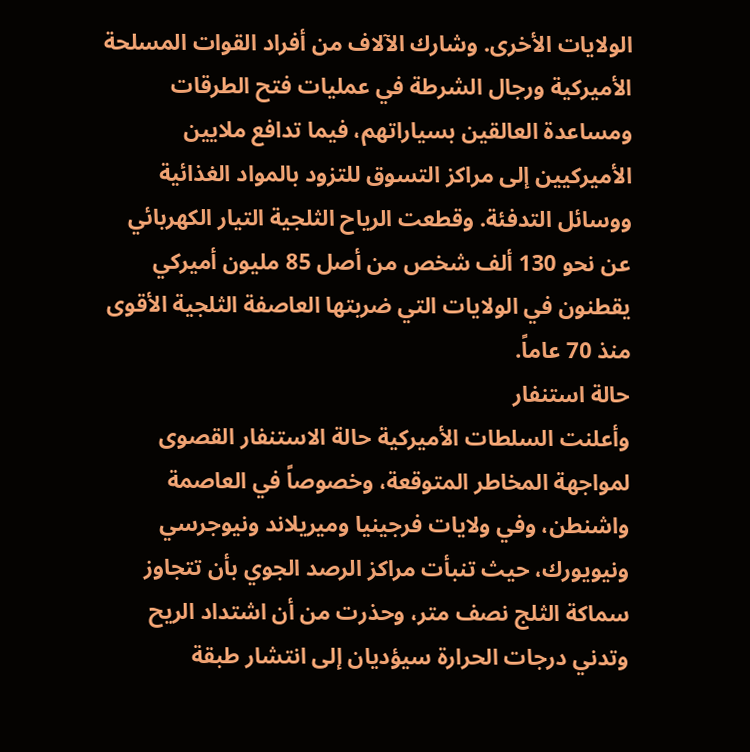الولايات الأخرى. وشارك الآلاف من أفراد القوات المسلحة الأميركية ورجال الشرطة في عمليات فتح الطرقات ومساعدة العالقين بسياراتهم، فيما تدافع ملايين الأميركيين إلى مراكز التسوق للتزود بالمواد الغذائية ووسائل التدفئة. وقطعت الرياح الثلجية التيار الكهربائي عن نحو 130 ألف شخص من أصل 85 مليون أميركي يقطنون في الولايات التي ضربتها العاصفة الثلجية الأقوى منذ 70 عاماً.
حالة استنفار
وأعلنت السلطات الأميركية حالة الاستنفار القصوى لمواجهة المخاطر المتوقعة، وخصوصاً في العاصمة واشنطن، وفي ولايات فرجينيا وميريلاند ونيوجرسي ونيويورك، حيث تنبأت مراكز الرصد الجوي بأن تتجاوز سماكة الثلج نصف متر، وحذرت من أن اشتداد الريح وتدني درجات الحرارة سيؤديان إلى انتشار طبقة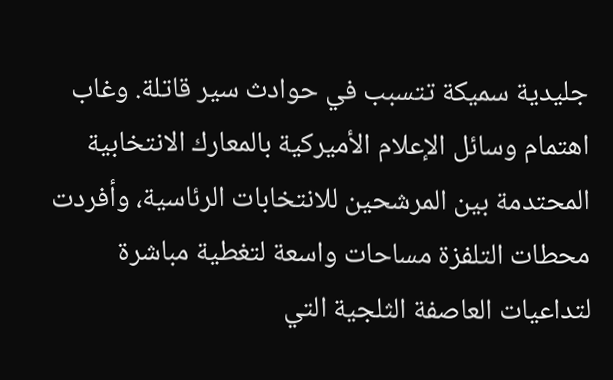جليدية سميكة تتسبب في حوادث سير قاتلة. وغاب اهتمام وسائل الإعلام الأميركية بالمعارك الانتخابية المحتدمة بين المرشحين للانتخابات الرئاسية، وأفردت محطات التلفزة مساحات واسعة لتغطية مباشرة لتداعيات العاصفة الثلجية التي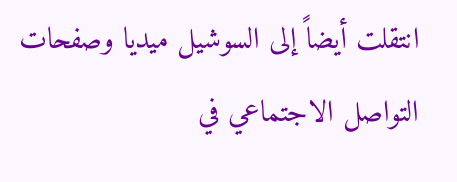انتقلت أيضاً إلى السوشيل ميديا وصفحات التواصل الاجتماعي في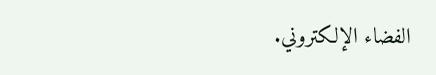الفضاء الإلكتروني.